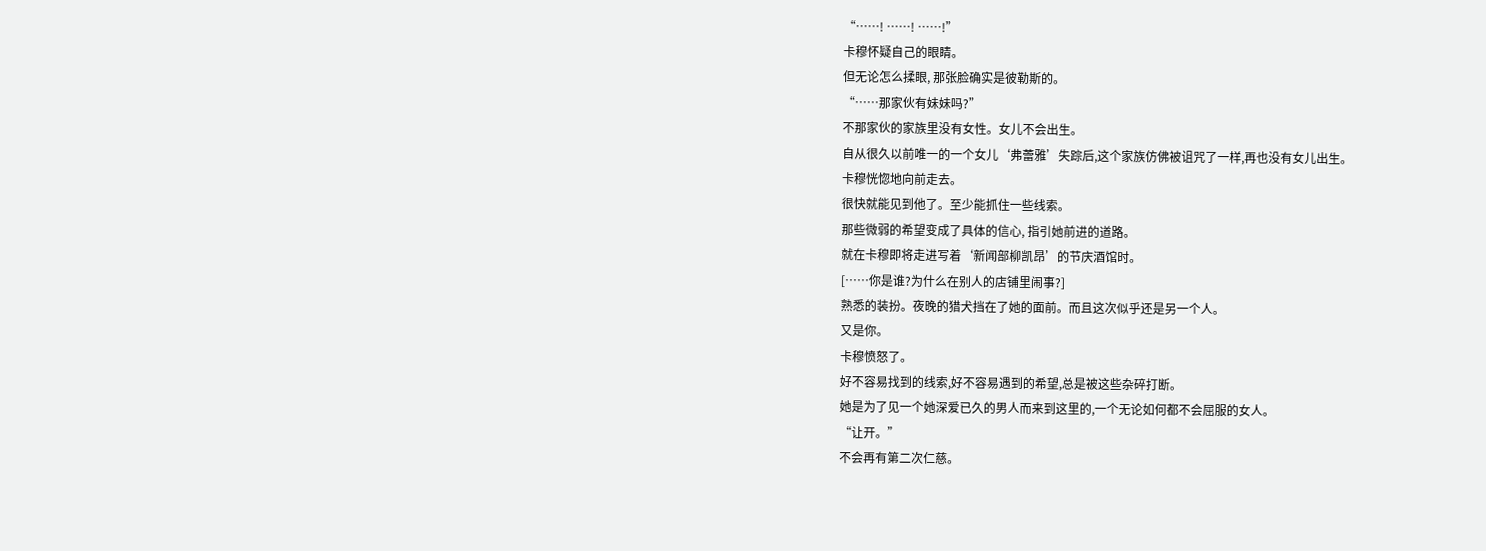“……! ……! ……!”
卡穆怀疑自己的眼睛。
但无论怎么揉眼, 那张脸确实是彼勒斯的。
“……那家伙有妹妹吗?”
不那家伙的家族里没有女性。女儿不会出生。
自从很久以前唯一的一个女儿‘弗蕾雅’失踪后,这个家族仿佛被诅咒了一样,再也没有女儿出生。
卡穆恍惚地向前走去。
很快就能见到他了。至少能抓住一些线索。
那些微弱的希望变成了具体的信心, 指引她前进的道路。
就在卡穆即将走进写着‘新闻部柳凯昂’的节庆酒馆时。
[……你是谁?为什么在别人的店铺里闹事?]
熟悉的装扮。夜晚的猎犬挡在了她的面前。而且这次似乎还是另一个人。
又是你。
卡穆愤怒了。
好不容易找到的线索,好不容易遇到的希望,总是被这些杂碎打断。
她是为了见一个她深爱已久的男人而来到这里的,一个无论如何都不会屈服的女人。
“让开。”
不会再有第二次仁慈。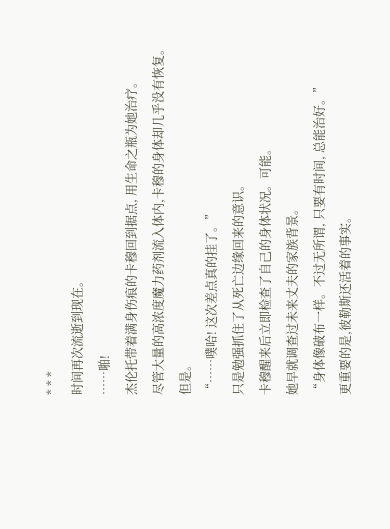* * *
时间再次流逝到现在。
……啪!
杰伦托带着满身伤痕的卡穆回到据点, 用生命之瓶为她治疗。
尽管大量的高浓度魔力药剂流入体内,卡穆的身体却几乎没有恢复。
但是。
“……噗哈! 这次差点真的挂了。”
只是勉强抓住了从死亡边缘回来的意识。
卡穆醒来后立即检查了自己的身体状况。可能。
她早就调查过未来丈夫的家族背景。
“身体像破布一样。不过无所谓, 只要有时间, 总能治好。”
更重要的是,彼勒斯还活着的事实。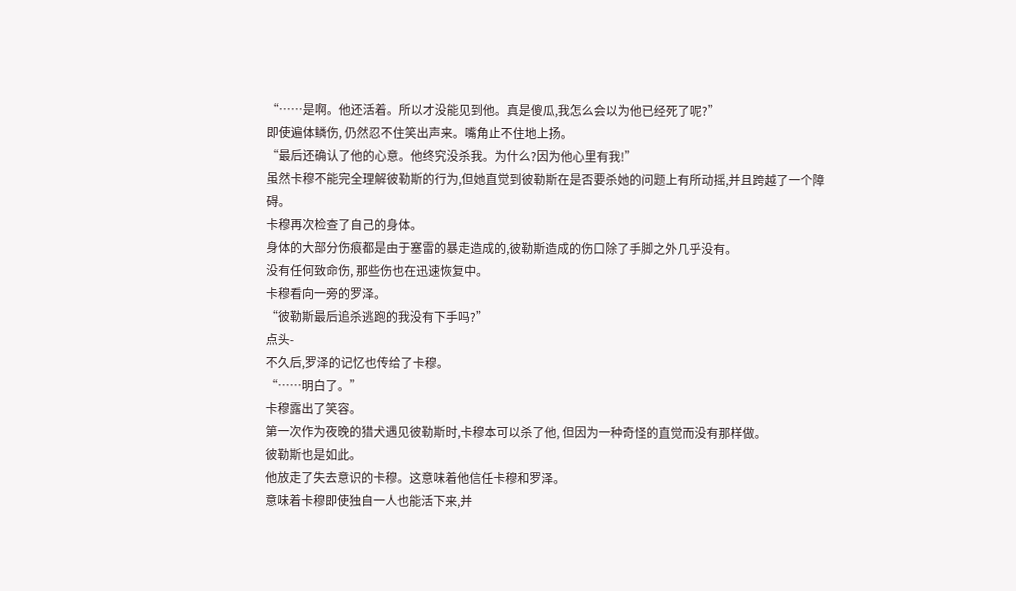“……是啊。他还活着。所以才没能见到他。真是傻瓜,我怎么会以为他已经死了呢?”
即使遍体鳞伤, 仍然忍不住笑出声来。嘴角止不住地上扬。
“最后还确认了他的心意。他终究没杀我。为什么?因为他心里有我!”
虽然卡穆不能完全理解彼勒斯的行为,但她直觉到彼勒斯在是否要杀她的问题上有所动摇,并且跨越了一个障碍。
卡穆再次检查了自己的身体。
身体的大部分伤痕都是由于塞雷的暴走造成的,彼勒斯造成的伤口除了手脚之外几乎没有。
没有任何致命伤, 那些伤也在迅速恢复中。
卡穆看向一旁的罗泽。
“彼勒斯最后追杀逃跑的我没有下手吗?”
点头-
不久后,罗泽的记忆也传给了卡穆。
“……明白了。”
卡穆露出了笑容。
第一次作为夜晚的猎犬遇见彼勒斯时,卡穆本可以杀了他, 但因为一种奇怪的直觉而没有那样做。
彼勒斯也是如此。
他放走了失去意识的卡穆。这意味着他信任卡穆和罗泽。
意味着卡穆即使独自一人也能活下来,并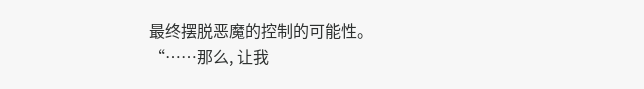最终摆脱恶魔的控制的可能性。
“……那么, 让我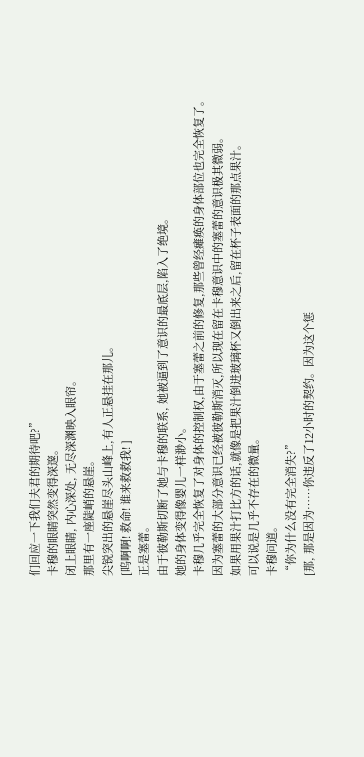们回应一下我们夫君的期待吧?”
卡穆的眼睛突然变得深邃。
闭上眼睛, 内心深处, 无尽深渊映入眼帘。
那里有一座陡峭的悬崖。
尖锐突出的悬崖尽头山峰上,有人正悬挂在那儿。
[呜啊啊! 救命! 谁来救救我! ]
正是塞蕾。
由于彼勒斯切断了她与卡穆的联系, 她被逼到了意识的最底层,陷入了绝境。
她的身体变得像婴儿一样渺小。
卡穆几乎完全恢复了对身体的控制权,由于塞蕾之前的修复,那些曾经瘫痪的身体部位也完全恢复了。
因为塞蕾的大部分意识已经被彼勒斯消灭,所以现在留在卡穆意识中的塞蕾的意识极其微弱。
如果用果汁打比方的话,就像是把果汁倒进玻璃杯又倒出来之后,留在杯子表面的那点果汁。
可以说是几乎不存在的微量。
卡穆问道。
“你为什么没有完全消失?”
[那, 那是因为……你违反了12小时的契约。因为这个惩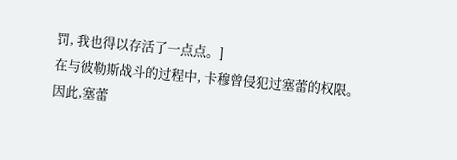罚, 我也得以存活了一点点。]
在与彼勒斯战斗的过程中, 卡穆曾侵犯过塞蕾的权限。
因此,塞蕾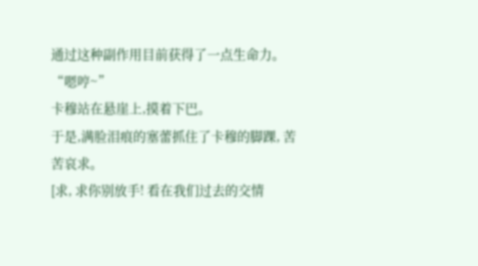通过这种副作用目前获得了一点生命力。
“嗯哼~”
卡穆站在悬崖上,摸着下巴。
于是,满脸泪痕的塞蕾抓住了卡穆的脚踝, 苦苦哀求。
[求, 求你别放手! 看在我们过去的交情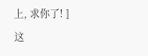上, 求你了! ]
这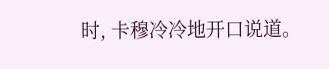时, 卡穆冷冷地开口说道。